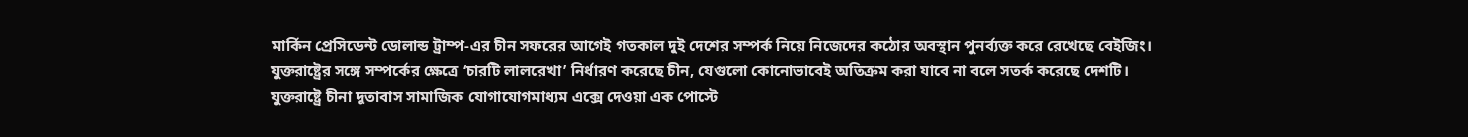মার্কিন প্রেসিডেন্ট ডোলান্ড ট্রাম্প-এর চীন সফরের আগেই গতকাল দুই দেশের সম্পর্ক নিয়ে নিজেদের কঠোর অবস্থান পুনর্ব্যক্ত করে রেখেছে বেইজিং।
যুক্তরাষ্ট্রের সঙ্গে সম্পর্কের ক্ষেত্রে ‘চারটি লালরেখা’ নির্ধারণ করেছে চীন, যেগুলো কোনোভাবেই অতিক্রম করা যাবে না বলে সতর্ক করেছে দেশটি।
যুক্তরাষ্ট্রে চীনা দূতাবাস সামাজিক যোগাযোগমাধ্যম এক্সে দেওয়া এক পোস্টে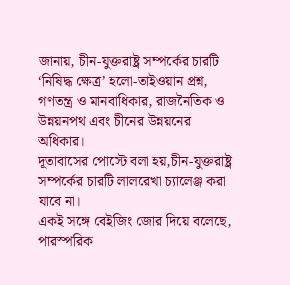জানায়, চীন-যুক্তরাষ্ট্র সম্পর্কের চারটি ‘নিষিদ্ধ ক্ষেত্র’ হলো-তাইওয়ান প্রশ্ন, গণতন্ত্র ও মানবাধিকার, রাজনৈতিক ও উন্নয়নপথ এবং চীনের উন্নয়নের অধিকার।
দূতাবাসের পোস্টে বলা হয়,চীন-যুক্তরাষ্ট্র সম্পর্কের চারটি লালরেখা চ্যালেঞ্জ করা যাবে না।
একই সঙ্গে বেইজিং জোর দিয়ে বলেছে, পারস্পরিক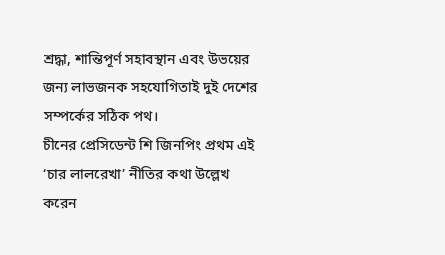শ্রদ্ধা, শান্তিপূর্ণ সহাবস্থান এবং উভয়ের জন্য লাভজনক সহযোগিতাই দুই দেশের সম্পর্কের সঠিক পথ।
চীনের প্রেসিডেন্ট শি জিনপিং প্রথম এই ‘চার লালরেখা’ নীতির কথা উল্লেখ করেন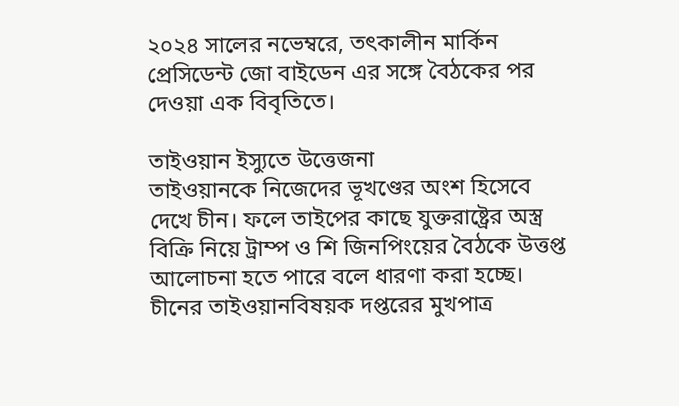২০২৪ সালের নভেম্বরে, তৎকালীন মার্কিন প্রেসিডেন্ট জো বাইডেন এর সঙ্গে বৈঠকের পর দেওয়া এক বিবৃতিতে।

তাইওয়ান ইস্যুতে উত্তেজনা
তাইওয়ানকে নিজেদের ভূখণ্ডের অংশ হিসেবে দেখে চীন। ফলে তাইপের কাছে যুক্তরাষ্ট্রের অস্ত্র বিক্রি নিয়ে ট্রাম্প ও শি জিনপিংয়ের বৈঠকে উত্তপ্ত আলোচনা হতে পারে বলে ধারণা করা হচ্ছে।
চীনের তাইওয়ানবিষয়ক দপ্তরের মুখপাত্র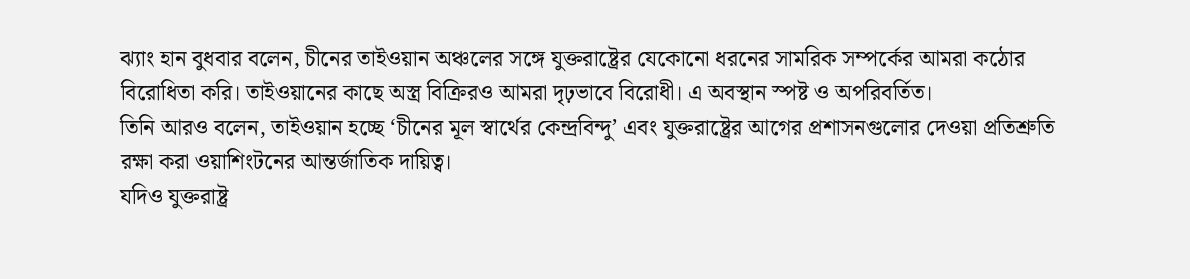ঝ্যাং হান বুধবার বলেন, চীনের তাইওয়ান অঞ্চলের সঙ্গে যুক্তরাষ্ট্রের যেকোনো ধরনের সামরিক সম্পর্কের আমরা কঠোর বিরোধিতা করি। তাইওয়ানের কাছে অস্ত্র বিক্রিরও আমরা দৃঢ়ভাবে বিরোধী। এ অবস্থান স্পষ্ট ও অপরিবর্তিত।
তিনি আরও বলেন, তাইওয়ান হচ্ছে ‘চীনের মূল স্বার্থের কেন্দ্রবিন্দু’ এবং যুক্তরাষ্ট্রের আগের প্রশাসনগুলোর দেওয়া প্রতিশ্রুতি রক্ষা করা ওয়াশিংটনের আন্তর্জাতিক দায়িত্ব।
যদিও যুক্তরাষ্ট্র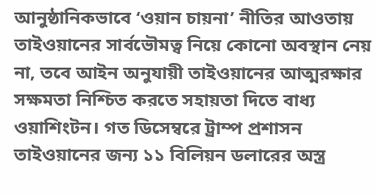আনুষ্ঠানিকভাবে ‘ওয়ান চায়না’ নীতির আওতায় তাইওয়ানের সার্বভৌমত্ব নিয়ে কোনো অবস্থান নেয় না, তবে আইন অনুযায়ী তাইওয়ানের আত্মরক্ষার সক্ষমতা নিশ্চিত করতে সহায়তা দিতে বাধ্য ওয়াশিংটন। গত ডিসেম্বরে ট্রাম্প প্রশাসন তাইওয়ানের জন্য ১১ বিলিয়ন ডলারের অস্ত্র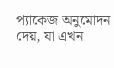প্যাকেজ অনুমোদন দেয়, যা এখন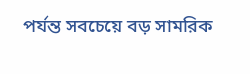পর্যন্ত সবচেয়ে বড় সামরিক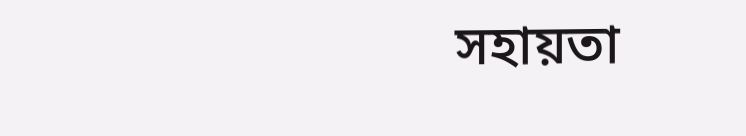সহায়তা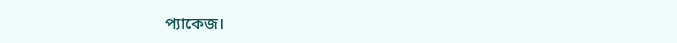প্যাকেজ।